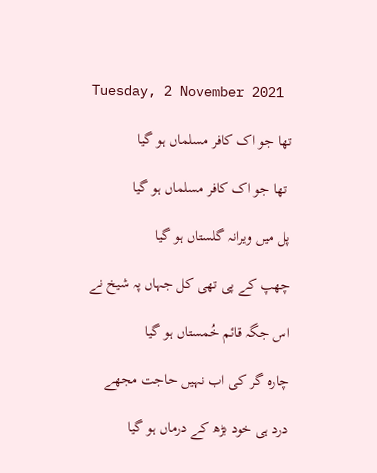Tuesday, 2 November 2021

تھا جو اک کافر مسلماں ہو گیا

 تھا جو اک کافر مسلماں ہو گیا

پل میں ویرانہ گلستاں ہو گیا

چھپ کے پی تھی کل جہاں پہ شیخ نے

اس جگہ قائم خُمستاں ہو گیا

چارہ گر کی اب نہیں حاجت مجھے

درد ہی خود بڑھ کے درماں ہو گیا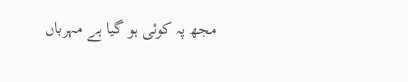مجھ پہ کوئی ہو گیا ہے مہرباں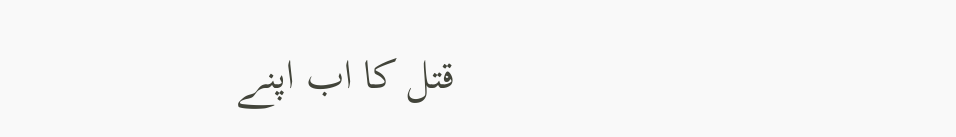قتل کا اب اپنے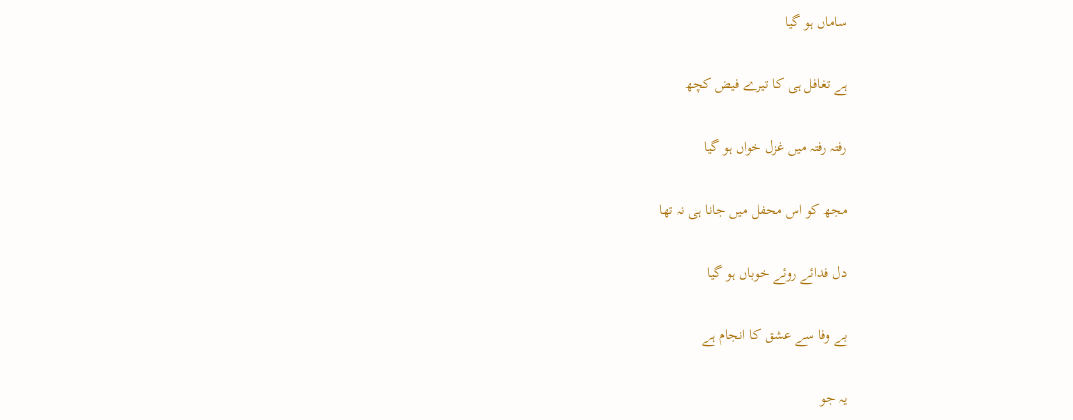ساماں ہو گیا

ہے تغافل ہی کا تیرے فیض کچھ

رفتہ رفتہ میں غزل خواں ہو گیا

مجھ کو اس محفل میں جانا ہی نہ تھا

دل فدائے روئے خوباں ہو گیا

بے وفا سے عشق کا انجام ہے

یہ جو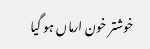خوشتر خون ارماں ہو گیا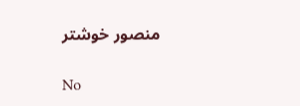منصور خوشتر

No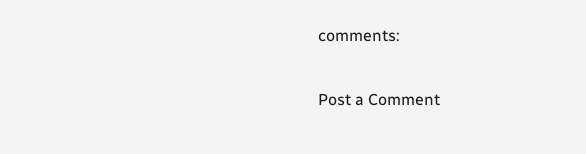comments:

Post a Comment